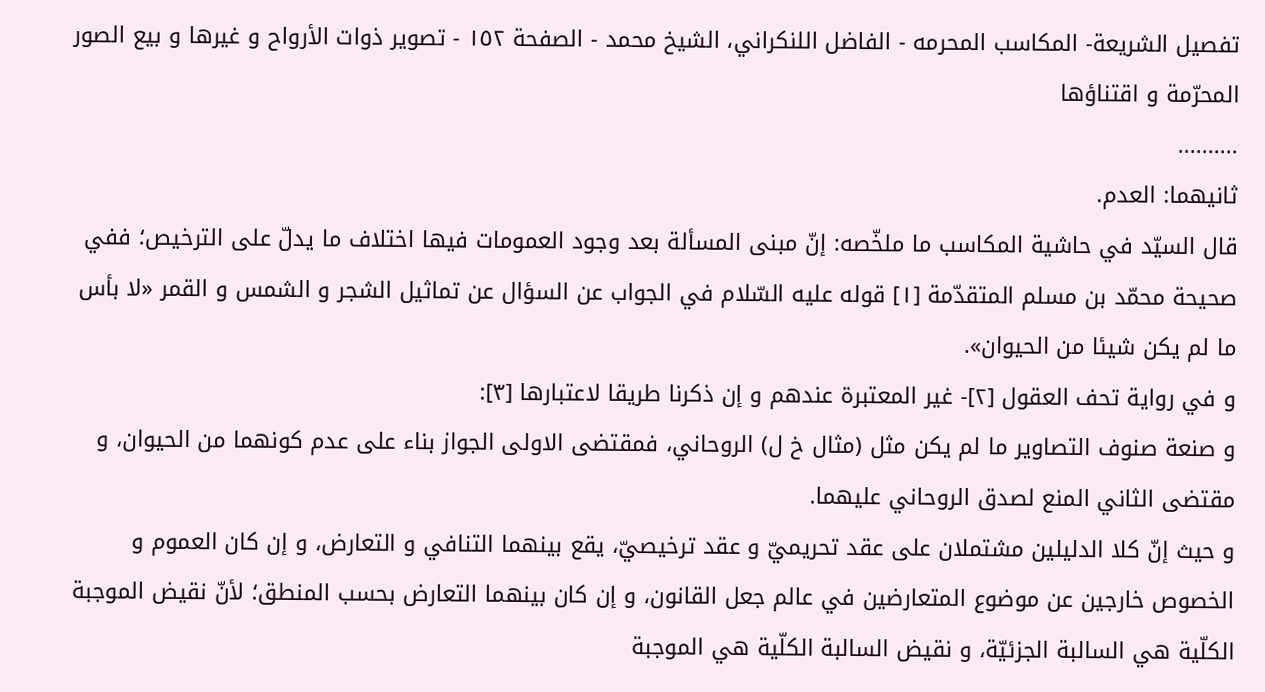تفصيل الشريعة- المكاسب المحرمه - الفاضل اللنكراني، الشيخ محمد - الصفحة ١٥٢ - تصوير ذوات الأرواح و غيرها و بيع الصور المحرّمة و اقتناؤها
..........
ثانيهما: العدم.
قال السيّد في حاشية المكاسب ما ملخّصه: إنّ مبنى المسألة بعد وجود العمومات فيها اختلاف ما يدلّ على الترخيص؛ ففي صحيحة محمّد بن مسلم المتقدّمة [١] قوله عليه السّلام في الجواب عن السؤال عن تماثيل الشجر و الشمس و القمر «لا بأس ما لم يكن شيئا من الحيوان».
و في رواية تحف العقول [٢]- غير المعتبرة عندهم و إن ذكرنا طريقا لاعتبارها [٣]:
و صنعة صنوف التصاوير ما لم يكن مثل (مثال خ ل) الروحاني، فمقتضى الاولى الجواز بناء على عدم كونهما من الحيوان، و مقتضى الثاني المنع لصدق الروحاني عليهما.
و حيث إنّ كلا الدليلين مشتملان على عقد تحريميّ و عقد ترخيصيّ، يقع بينهما التنافي و التعارض، و إن كان العموم و الخصوص خارجين عن موضوع المتعارضين في عالم جعل القانون، و إن كان بينهما التعارض بحسب المنطق؛ لأنّ نقيض الموجبة الكلّية هي السالبة الجزئيّة، و نقيض السالبة الكلّية هي الموجبة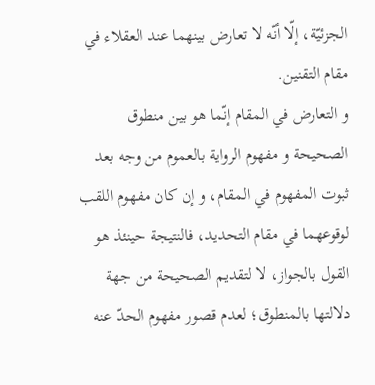الجزئيّة، إلّا أنّه لا تعارض بينهما عند العقلاء في مقام التقنين.
و التعارض في المقام إنّما هو بين منطوق الصحيحة و مفهوم الرواية بالعموم من وجه بعد ثبوت المفهوم في المقام، و إن كان مفهوم اللقب لوقوعهما في مقام التحديد، فالنتيجة حينئذ هو القول بالجواز، لا لتقديم الصحيحة من جهة دلالتها بالمنطوق؛ لعدم قصور مفهوم الحدّ عنه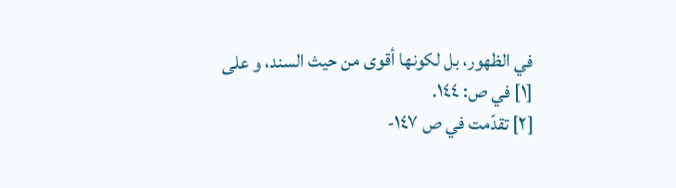في الظهور، بل لكونها أقوى من حيث السند، و على
[١] في ص: ١٤٤.
[٢] تقدّمت في ص ١٤٧-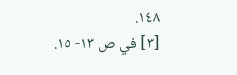١٤٨.
[٣] في ص ١٣- ١٥.